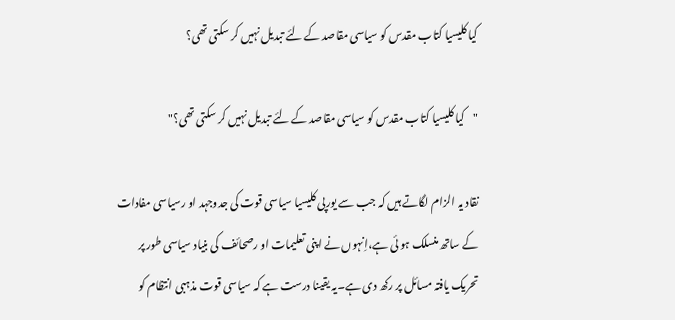کیا کلیسیا کتاب مقدس کو سیاسی مقاصد کے لئے تبدیل نہیں کر سکتی تھی؟

"کیا کلیسیا کتاب مقدس کو سیاسی مقاصد کے لئے تبدیل نہیں کر سکتی تھی؟"

نقاد یہ الزام لگاتے ہیں کہ جب سے یورپی کلیسیا سیاسی قوت کی جدوجہد او رسیاسی مفادات کے ساتھ منسلک ہو ئی ہے،اِنہوں نے اپنی تعلیمات او رصحائف کی بنیاد سیاسی طور پر تحریک یافتہ مسائل پر رکھ دی ہے۔یہ یقینا درست ہے کہ سیاسی قوت مذہبی انتظام کو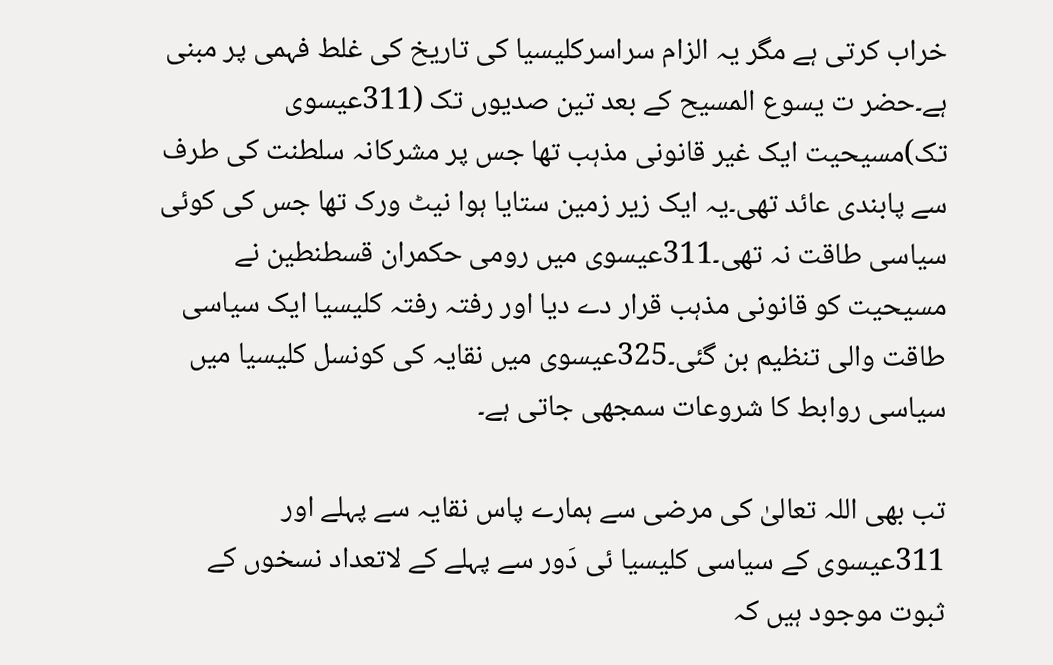خراب کرتی ہے مگر یہ الزام سراسرکلیسیا کی تاریخ کی غلط فہمی پر مبنی ہے۔حضر ت یسوع المسیح کے بعد تین صدیوں تک (311عیسوی تک)مسیحیت ایک غیر قانونی مذہب تھا جس پر مشرکانہ سلطنت کی طرف سے پابندی عائد تھی۔یہ ایک زیر زمین ستایا ہوا نیٹ ورک تھا جس کی کوئی سیاسی طاقت نہ تھی۔311عیسوی میں رومی حکمران قسطنطین نے مسیحیت کو قانونی مذہب قرار دے دیا اور رفتہ رفتہ کلیسیا ایک سیاسی طاقت والی تنظیم بن گئی۔325عیسوی میں نقایہ کی کونسل کلیسیا میں سیاسی روابط کا شروعات سمجھی جاتی ہے۔

تب بھی اللہ تعالیٰ کی مرضی سے ہمارے پاس نقایہ سے پہلے اور 311عیسوی کے سیاسی کلیسیا ئی دَور سے پہلے کے لاتعداد نسخوں کے ثبوت موجود ہیں کہ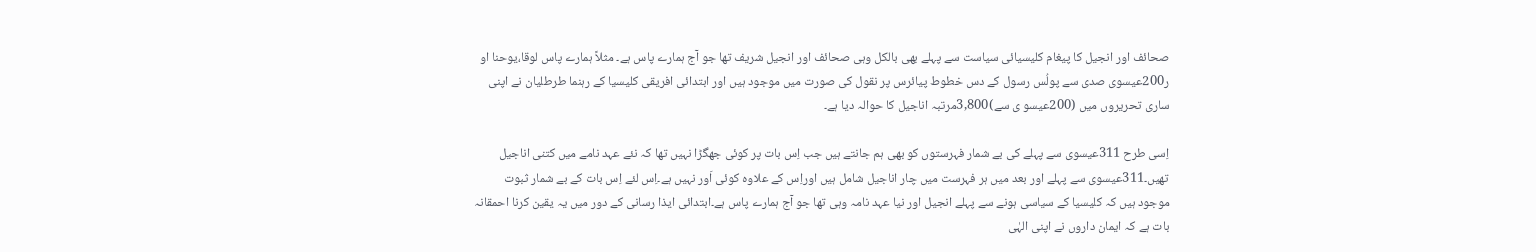صحائف اور انجیل کا پیغام کلیسیائی سیاست سے پہلے بھی بالکل وہی صحائف اور انجیل شریف تھا جو آج ہمارے پاس ہے۔ مثلاً ہمارے پاس لوقا،یوحنا او ر200عیسوی صدی سے پولُس رسول کے دس خطوط پیائرس پر نقول کی صورت میں موجود ہیں اور ابتدائی افریقی کلیسیا کے رہنما طرطلیان نے اپنی ساری تحریروں میں (200عیسو ی سے)3,800مرتبہ اناجیل کا حوالہ دیا ہے۔

اِسی طرح 311عیسوی سے پہلے کی بے شمار فہرستوں کو بھی ہم جانتے ہیں جب اِس بات پر کوئی جھگڑا نہیں تھا کہ نئے عہد نامے میں کتنی اناجیل تھیں۔311عیسوی سے پہلے اور بعد میں ہر فہرست میں چار اناجیل شامل ہیں اوراِس کے علاوہ کوئی اَور نہیں ہے۔اِس لئے اِس بات کے بے شمار ثبوت موجود ہیں کہ کلیسیا کے سیاسی ہونے سے پہلے انجیل اور نیا عہد نامہ وہی تھا جو آج ہمارے پاس ہے۔ابتدائی ایذا رسانی کے دور میں یہ یقین کرنا احمقانہ بات ہے کہ ایمان داروں نے اپنی الہٰی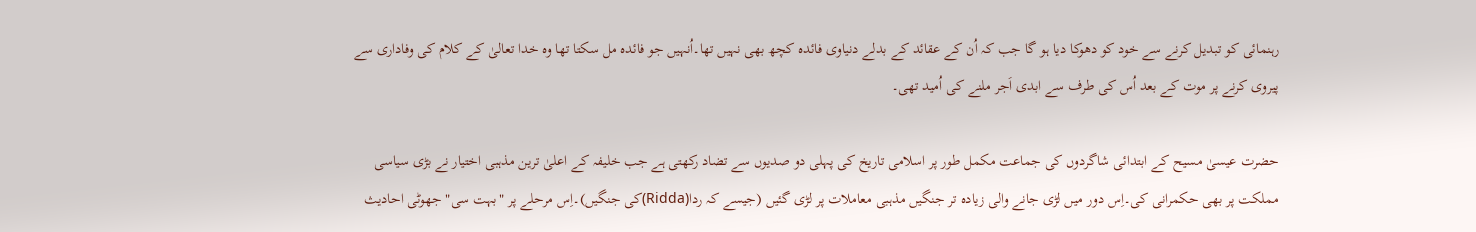رہنمائی کو تبدیل کرنے سے خود کو دھوکا دیا ہو گا جب کہ اُن کے عقائد کے بدلے دنیاوی فائدہ کچھ بھی نہیں تھا۔اُنہیں جو فائدہ مل سکتا تھا وہ خدا تعالیٰ کے کلام کی وفاداری سے پیروی کرنے پر موت کے بعد اُس کی طرف سے ابدی اَجر ملنے کی اُمید تھی۔

حضرت عیسیٰ مسیح کے ابتدائی شاگردوں کی جماعت مکمل طور پر اسلامی تاریخ کی پہلی دو صدیوں سے تضاد رکھتی ہے جب خلیفہ کے اعلیٰ ترین مذہبی اختیار نے بڑی سیاسی مملکت پر بھی حکمرانی کی۔اِس دور میں لڑی جانے والی زیادہ تر جنگیں مذہبی معاملات پر لڑی گئیں (جیسے کہ ردا(Ridda)کی جنگیں)۔اِس مرحلے پر "بہت سی" جھوٹی احادیث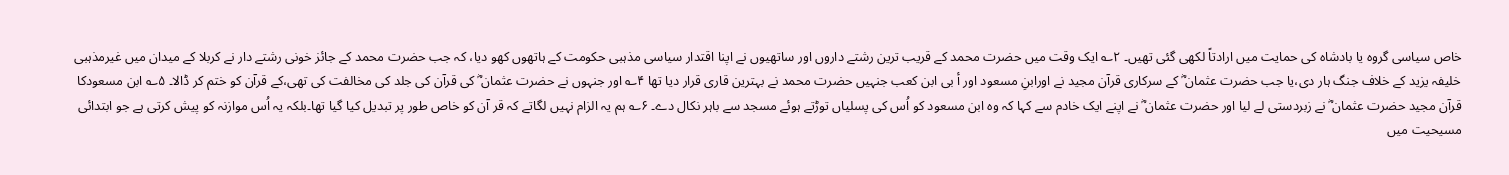خاص سیاسی گروہ یا بادشاہ کی حمایت میں ارادتاً لکھی گئی تھیں۔ ۲؎ ایک وقت میں حضرت محمد کے قریب ترین رشتے داروں اور ساتھیوں نے اپنا اقتدار سیاسی مذہبی حکومت کے ہاتھوں کھو دیا، کہ جب حضرت محمد کے جائز خونی رشتے دار نے کربلا کے میدان میں غیرمذہبی خلیفہ یزید کے خلاف جنگ ہار دی،یا جب حضرت عثمان ؓ کے سرکاری قرآن مجید نے اورابنِ مسعود اور أ بی ابن کعب جنہیں حضرت محمد نے بہترین قاری قرار دیا تھا ۴؎ اور جنہوں نے حضرت عثمان ؓ کی قرآن کی جلد کی مخالفت کی تھی،کے قرآن کو ختم کر ڈالا۔ ۵؎ ابن مسعودکا قرآن مجید حضرت عثمان ؓ نے زبردستی لے لیا اور حضرت عثمان ؓ نے اپنے ایک خادم سے کہا کہ وہ ابن مسعود کو اُس کی پسلیاں توڑتے ہوئے مسجد سے باہر نکال دے۔ ۶؎ ہم یہ الزام نہیں لگاتے کہ قر آن کو خاص طور پر تبدیل کیا گیا تھا۔بلکہ یہ اُس موازنہ کو پیش کرتی ہے جو ابتدائی مسیحیت میں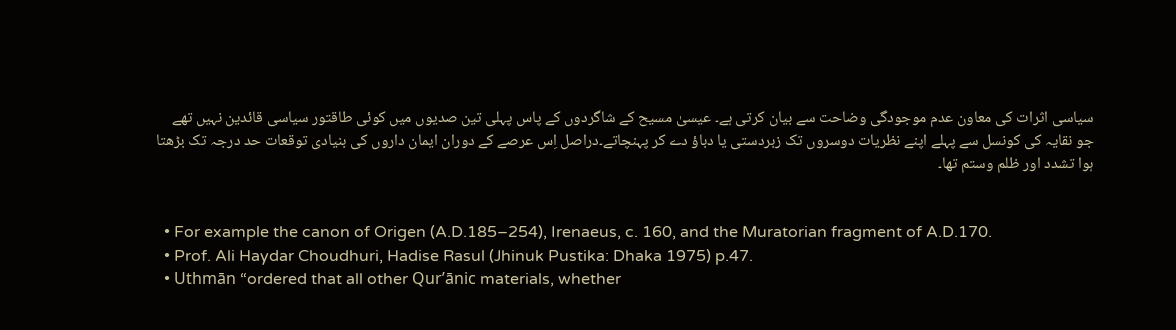سیاسی اثرات کی معاون عدم موجودگی وضاحت سے بیان کرتی ہے۔ عیسیٰ مسیح کے شاگردوں کے پاس پہلی تین صدیوں میں کوئی طاقتور سیاسی قائدین نہیں تھے جو نقایہ کی کونسل سے پہلے اپنے نظریات دوسروں تک زبردستی یا دباؤ دے کر پہنچاتے۔دراصل اِس عرصے کے دوران ایمان داروں کی بنیادی توقعات حد درجہ تک بڑھتا ہوا تشدد اور ظلم وستم تھا۔


  • For example the canon of Origen (A.D.185–254), Irenaeus, c. 160, and the Muratorian fragment of A.D.170.
  • Prof. Ali Haydar Choudhuri, Hadise Rasul (Jhinuk Pustika: Dhaka 1975) p.47.
  • Uthmān “ordered that all other Qur’ānic materials, whether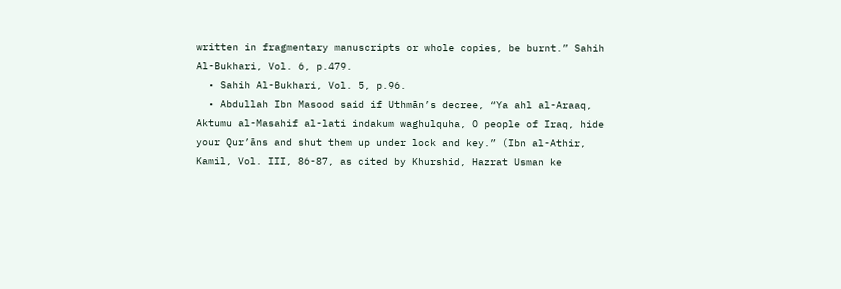written in fragmentary manuscripts or whole copies, be burnt.” Sahih Al-Bukhari, Vol. 6, p.479.
  • Sahih Al-Bukhari, Vol. 5, p.96.
  • Abdullah Ibn Masood said if Uthmān’s decree, “Ya ahl al-Araaq, Aktumu al-Masahif al-lati indakum waghulquha, O people of Iraq, hide your Qur’āns and shut them up under lock and key.” (Ibn al-Athir, Kamil, Vol. III, 86-87, as cited by Khurshid, Hazrat Usman ke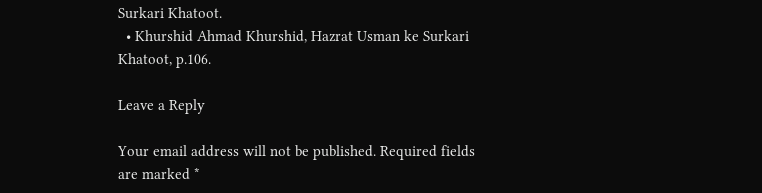Surkari Khatoot.
  • Khurshid Ahmad Khurshid, Hazrat Usman ke Surkari Khatoot, p.106.

Leave a Reply

Your email address will not be published. Required fields are marked *